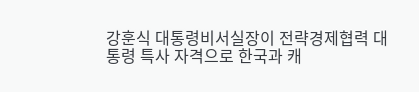강훈식 대통령비서실장이 전략경제협력 대통령 특사 자격으로 한국과 캐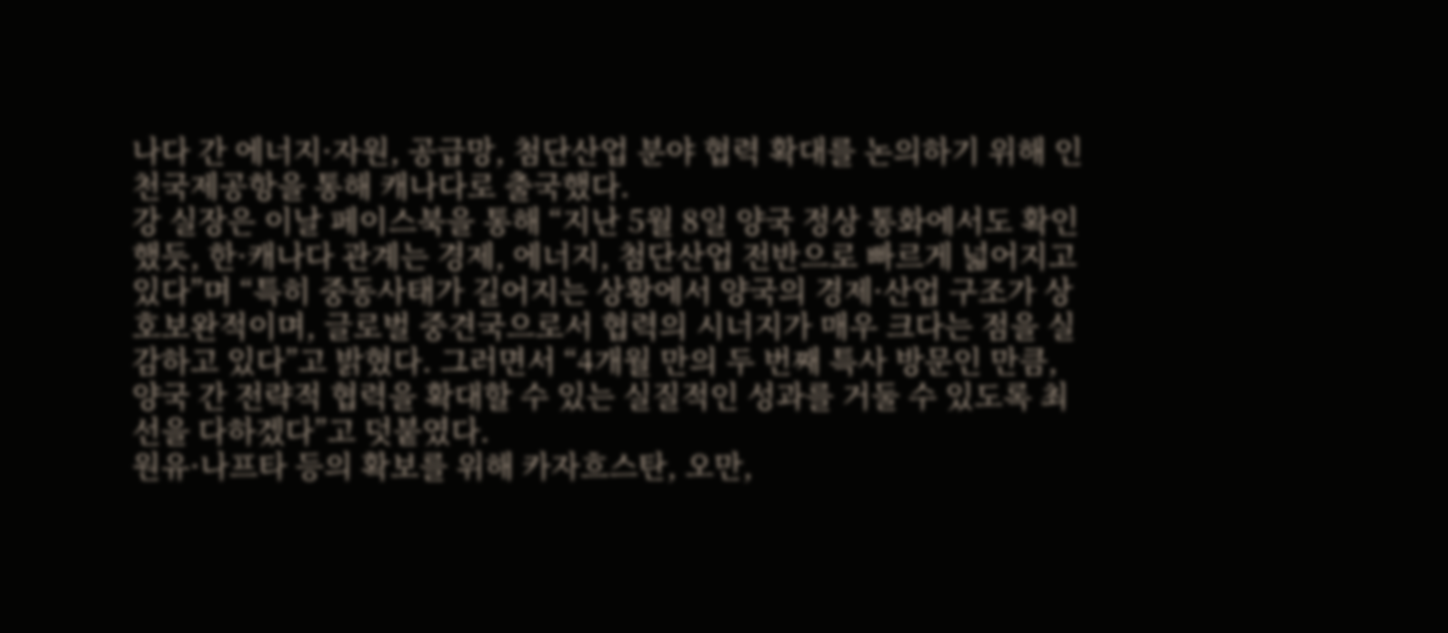나다 간 에너지·자원, 공급망, 첨단산업 분야 협력 확대를 논의하기 위해 인천국제공항을 통해 캐나다로 출국했다.
강 실장은 이날 페이스북을 통해 “지난 5월 8일 양국 정상 통화에서도 확인했듯, 한·캐나다 관계는 경제, 에너지, 첨단산업 전반으로 빠르게 넓어지고 있다”며 “특히 중동사태가 길어지는 상황에서 양국의 경제·산업 구조가 상호보완적이며, 글로벌 중견국으로서 협력의 시너지가 매우 크다는 점을 실감하고 있다”고 밝혔다. 그러면서 “4개월 만의 두 번째 특사 방문인 만큼, 양국 간 전략적 협력을 확대할 수 있는 실질적인 성과를 거둘 수 있도록 최선을 다하겠다”고 덧붙였다.
원유·나프타 등의 확보를 위해 카자흐스탄, 오만,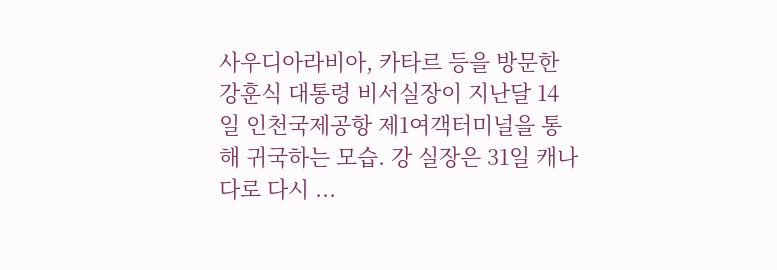사우디아라비아, 카타르 등을 방문한 강훈식 대통령 비서실장이 지난달 14일 인천국제공항 제1여객터미널을 통해 귀국하는 모습. 강 실장은 31일 캐나다로 다시 ...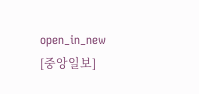open_in_new [중앙일보]